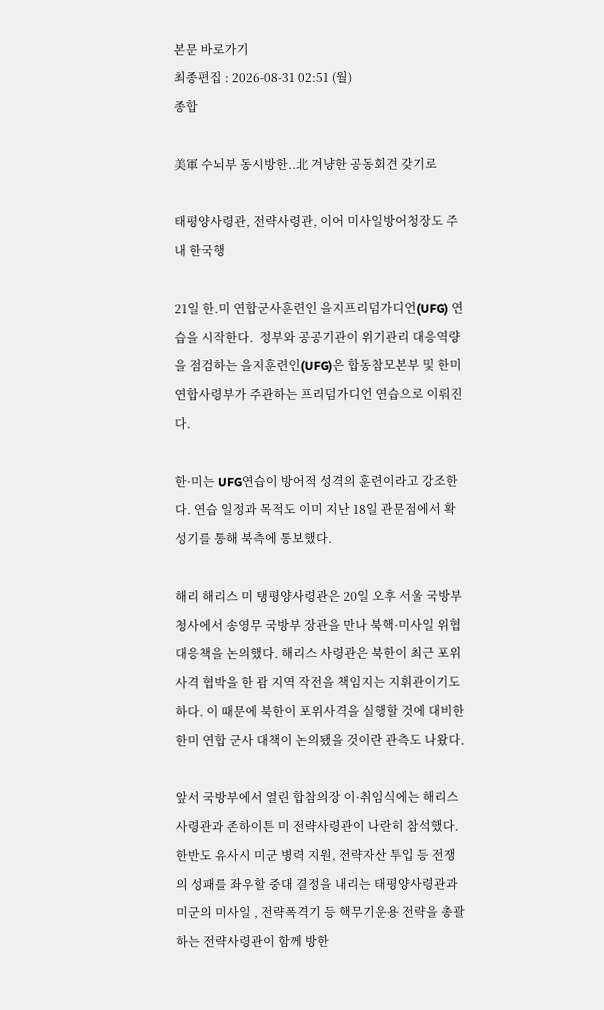본문 바로가기
최종편집 : 2026-08-31 02:51 (월)
종합

美軍 수뇌부 동시방한..北 겨냥한 공동회견 갖기로

태평양사령관, 전략사령관, 이어 미사일방어청장도 주내 한국행

21일 한.미 연합군사훈련인 을지프리덤가디언(UFG) 연습을 시작한다.  정부와 공공기관이 위기관리 대응역량을 점검하는 을지훈련인(UFG)은 합동참모본부 및 한미연합사령부가 주관하는 프리덤가디언 연습으로 이뤄진다.

한·미는 UFG연습이 방어적 성격의 훈련이라고 강조한다. 연습 일정과 목적도 이미 지난 18일 관문점에서 확성기를 통해 북측에 통보했다.

해리 해리스 미 탱평양사령관은 20일 오후 서울 국방부 청사에서 송영무 국방부 장관을 만나 북핵·미사일 위협 대응책을 논의했다. 해리스 사령관은 북한이 최근 포위사격 협박을 한 괌 지역 작전을 책임지는 지휘관이기도 하다. 이 때문에 북한이 포위사격을 실행할 것에 대비한 한미 연합 군사 대책이 논의됐을 것이란 관측도 나왔다.

앞서 국방부에서 열린 합참의장 이·취임식에는 해리스 사령관과 존하이튼 미 전략사령관이 나란히 참석했다. 한반도 유사시 미군 병력 지원, 전략자산 투입 등 전쟁의 성패를 좌우할 중대 결정을 내리는 태평양사령관과 미군의 미사일 , 전략폭격기 등 핵무기운용 전략을 총괄하는 전략사령관이 함께 방한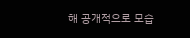해 공개적으로 모습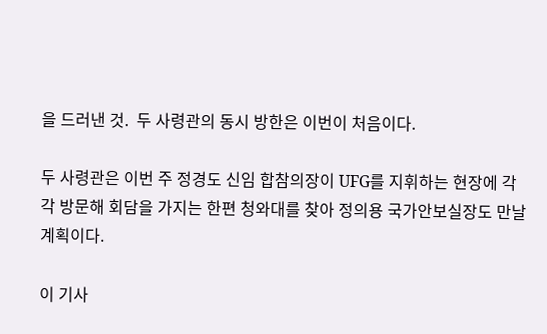을 드러낸 것.  두 사령관의 동시 방한은 이번이 처음이다.

두 사령관은 이번 주 정경도 신임 합참의장이 UFG를 지휘하는 현장에 각각 방문해 회담을 가지는 한편 청와대를 찾아 정의용 국가안보실장도 만날 계획이다.

이 기사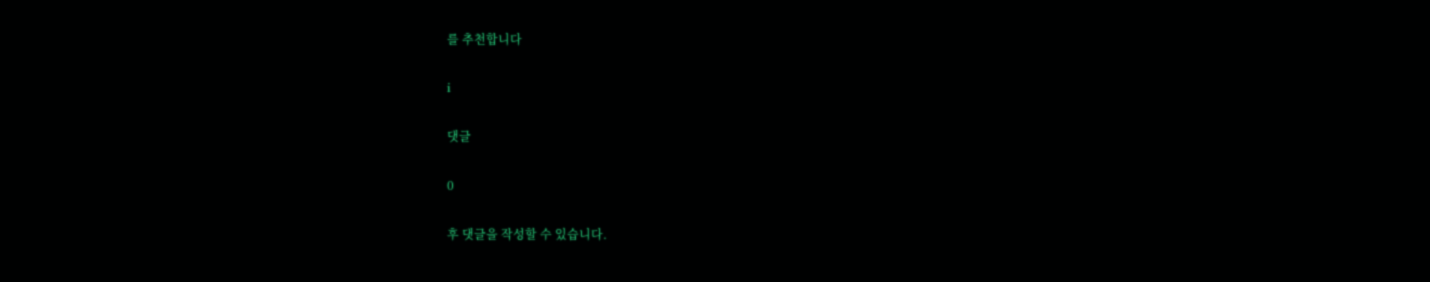를 추천합니다

i

댓글

0

후 댓글을 작성할 수 있습니다.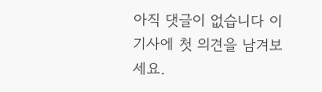아직 댓글이 없습니다 이 기사에 첫 의견을 남겨보세요.